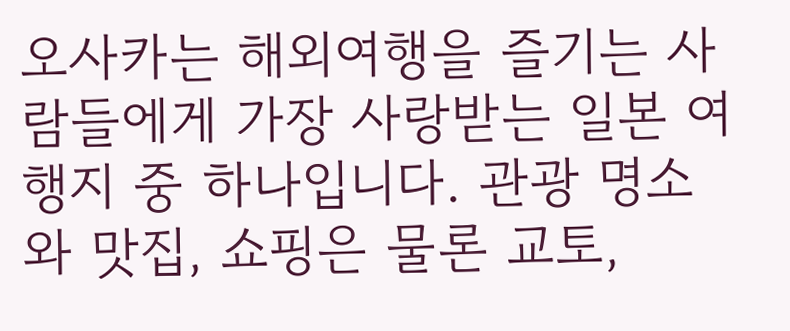오사카는 해외여행을 즐기는 사람들에게 가장 사랑받는 일본 여행지 중 하나입니다. 관광 명소와 맛집, 쇼핑은 물론 교토,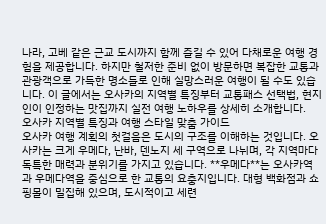나라, 고베 같은 근교 도시까지 함께 즐길 수 있어 다채로운 여행 경험을 제공합니다. 하지만 철저한 준비 없이 방문하면 복잡한 교통과 관광객으로 가득한 명소들로 인해 실망스러운 여행이 될 수도 있습니다. 이 글에서는 오사카의 지역별 특징부터 교통패스 선택법, 현지인이 인정하는 맛집까지 실전 여행 노하우를 상세히 소개합니다.
오사카 지역별 특징과 여행 스타일 맞춤 가이드
오사카 여행 계획의 첫걸음은 도시의 구조를 이해하는 것입니다. 오사카는 크게 우메다, 난바, 덴노지 세 구역으로 나뉘며, 각 지역마다 독특한 매력과 분위기를 가지고 있습니다. **우메다**는 오사카역과 우메다역을 중심으로 한 교통의 요충지입니다. 대형 백화점과 쇼핑몰이 밀집해 있으며, 도시적이고 세련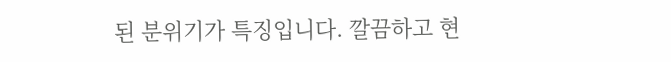된 분위기가 특징입니다. 깔끔하고 현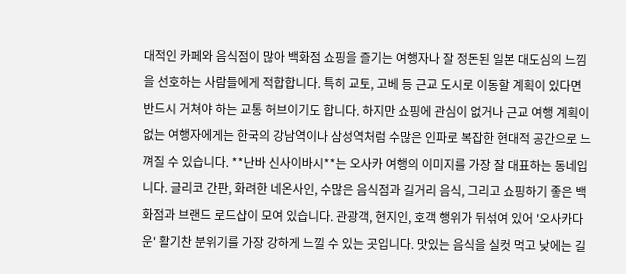대적인 카페와 음식점이 많아 백화점 쇼핑을 즐기는 여행자나 잘 정돈된 일본 대도심의 느낌을 선호하는 사람들에게 적합합니다. 특히 교토, 고베 등 근교 도시로 이동할 계획이 있다면 반드시 거쳐야 하는 교통 허브이기도 합니다. 하지만 쇼핑에 관심이 없거나 근교 여행 계획이 없는 여행자에게는 한국의 강남역이나 삼성역처럼 수많은 인파로 복잡한 현대적 공간으로 느껴질 수 있습니다. **난바 신사이바시**는 오사카 여행의 이미지를 가장 잘 대표하는 동네입니다. 글리코 간판, 화려한 네온사인, 수많은 음식점과 길거리 음식, 그리고 쇼핑하기 좋은 백화점과 브랜드 로드샵이 모여 있습니다. 관광객, 현지인, 호객 행위가 뒤섞여 있어 '오사카다운' 활기찬 분위기를 가장 강하게 느낄 수 있는 곳입니다. 맛있는 음식을 실컷 먹고 낮에는 길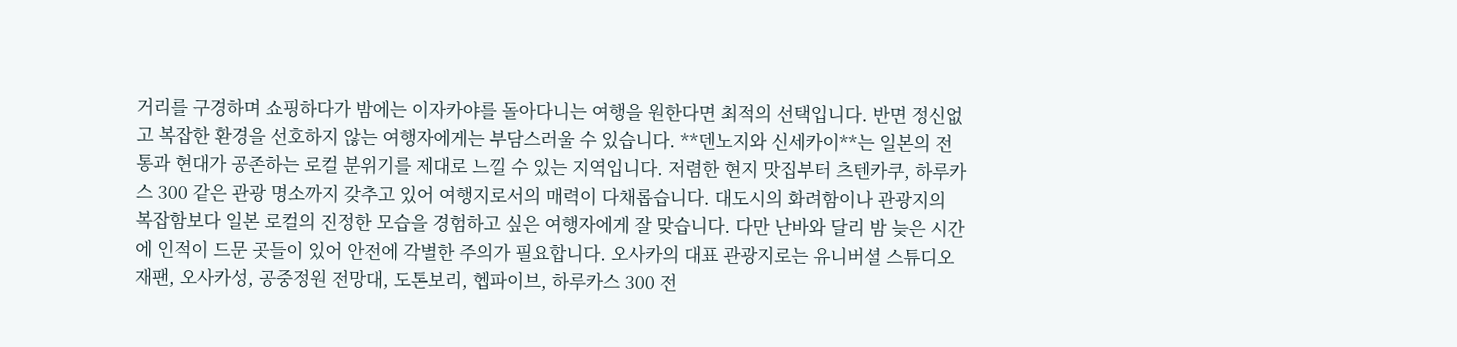거리를 구경하며 쇼핑하다가 밤에는 이자카야를 돌아다니는 여행을 원한다면 최적의 선택입니다. 반면 정신없고 복잡한 환경을 선호하지 않는 여행자에게는 부담스러울 수 있습니다. **덴노지와 신세카이**는 일본의 전통과 현대가 공존하는 로컬 분위기를 제대로 느낄 수 있는 지역입니다. 저렴한 현지 맛집부터 츠텐카쿠, 하루카스 300 같은 관광 명소까지 갖추고 있어 여행지로서의 매력이 다채롭습니다. 대도시의 화려함이나 관광지의 복잡함보다 일본 로컬의 진정한 모습을 경험하고 싶은 여행자에게 잘 맞습니다. 다만 난바와 달리 밤 늦은 시간에 인적이 드문 곳들이 있어 안전에 각별한 주의가 필요합니다. 오사카의 대표 관광지로는 유니버셜 스튜디오 재팬, 오사카성, 공중정원 전망대, 도톤보리, 헵파이브, 하루카스 300 전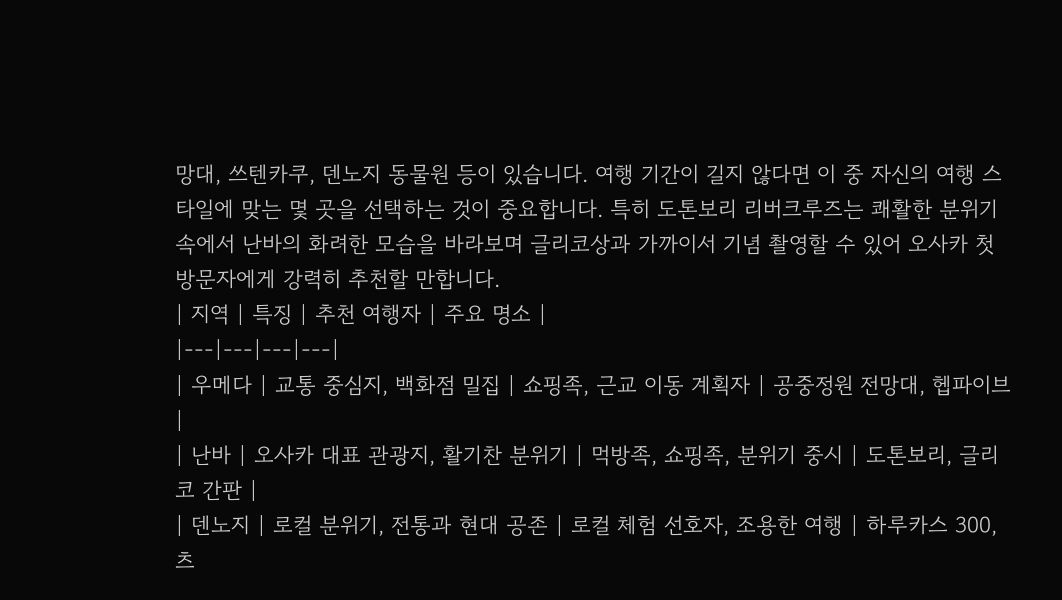망대, 쓰텐카쿠, 덴노지 동물원 등이 있습니다. 여행 기간이 길지 않다면 이 중 자신의 여행 스타일에 맞는 몇 곳을 선택하는 것이 중요합니다. 특히 도톤보리 리버크루즈는 쾌활한 분위기 속에서 난바의 화려한 모습을 바라보며 글리코상과 가까이서 기념 촬영할 수 있어 오사카 첫 방문자에게 강력히 추천할 만합니다.
| 지역 | 특징 | 추천 여행자 | 주요 명소 |
|---|---|---|---|
| 우메다 | 교통 중심지, 백화점 밀집 | 쇼핑족, 근교 이동 계획자 | 공중정원 전망대, 헵파이브 |
| 난바 | 오사카 대표 관광지, 활기찬 분위기 | 먹방족, 쇼핑족, 분위기 중시 | 도톤보리, 글리코 간판 |
| 덴노지 | 로컬 분위기, 전통과 현대 공존 | 로컬 체험 선호자, 조용한 여행 | 하루카스 300, 츠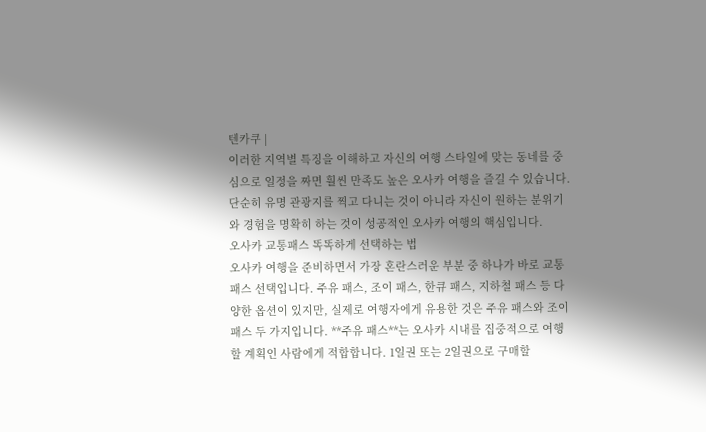텐카쿠 |
이러한 지역별 특징을 이해하고 자신의 여행 스타일에 맞는 동네를 중심으로 일정을 짜면 훨씬 만족도 높은 오사카 여행을 즐길 수 있습니다. 단순히 유명 관광지를 찍고 다니는 것이 아니라 자신이 원하는 분위기와 경험을 명확히 하는 것이 성공적인 오사카 여행의 핵심입니다.
오사카 교통패스 똑똑하게 선택하는 법
오사카 여행을 준비하면서 가장 혼란스러운 부분 중 하나가 바로 교통패스 선택입니다. 주유 패스, 조이 패스, 한큐 패스, 지하철 패스 등 다양한 옵션이 있지만, 실제로 여행자에게 유용한 것은 주유 패스와 조이 패스 두 가지입니다. **주유 패스**는 오사카 시내를 집중적으로 여행할 계획인 사람에게 적합합니다. 1일권 또는 2일권으로 구매할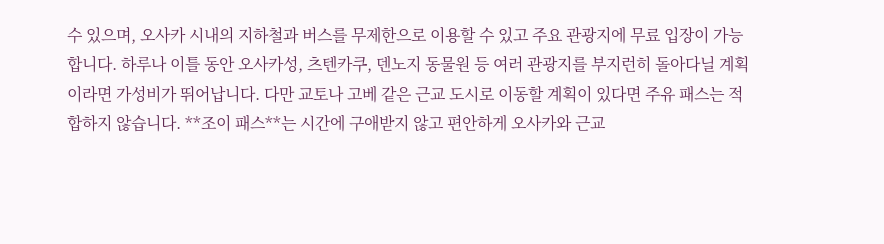수 있으며, 오사카 시내의 지하철과 버스를 무제한으로 이용할 수 있고 주요 관광지에 무료 입장이 가능합니다. 하루나 이틀 동안 오사카성, 츠텐카쿠, 덴노지 동물원 등 여러 관광지를 부지런히 돌아다닐 계획이라면 가성비가 뛰어납니다. 다만 교토나 고베 같은 근교 도시로 이동할 계획이 있다면 주유 패스는 적합하지 않습니다. **조이 패스**는 시간에 구애받지 않고 편안하게 오사카와 근교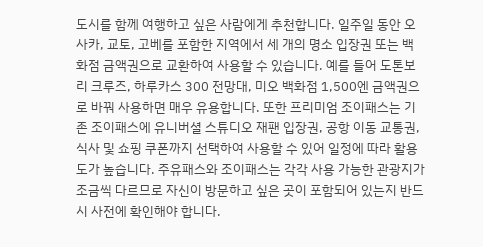도시를 함께 여행하고 싶은 사람에게 추천합니다. 일주일 동안 오사카, 교토, 고베를 포함한 지역에서 세 개의 명소 입장권 또는 백화점 금액권으로 교환하여 사용할 수 있습니다. 예를 들어 도톤보리 크루즈, 하루카스 300 전망대, 미오 백화점 1,500엔 금액권으로 바꿔 사용하면 매우 유용합니다. 또한 프리미엄 조이패스는 기존 조이패스에 유니버셜 스튜디오 재팬 입장권, 공항 이동 교통권, 식사 및 쇼핑 쿠폰까지 선택하여 사용할 수 있어 일정에 따라 활용도가 높습니다. 주유패스와 조이패스는 각각 사용 가능한 관광지가 조금씩 다르므로 자신이 방문하고 싶은 곳이 포함되어 있는지 반드시 사전에 확인해야 합니다.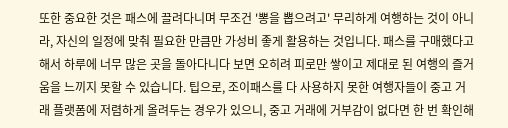또한 중요한 것은 패스에 끌려다니며 무조건 '뽕을 뽑으려고' 무리하게 여행하는 것이 아니라, 자신의 일정에 맞춰 필요한 만큼만 가성비 좋게 활용하는 것입니다. 패스를 구매했다고 해서 하루에 너무 많은 곳을 돌아다니다 보면 오히려 피로만 쌓이고 제대로 된 여행의 즐거움을 느끼지 못할 수 있습니다. 팁으로, 조이패스를 다 사용하지 못한 여행자들이 중고 거래 플랫폼에 저렴하게 올려두는 경우가 있으니, 중고 거래에 거부감이 없다면 한 번 확인해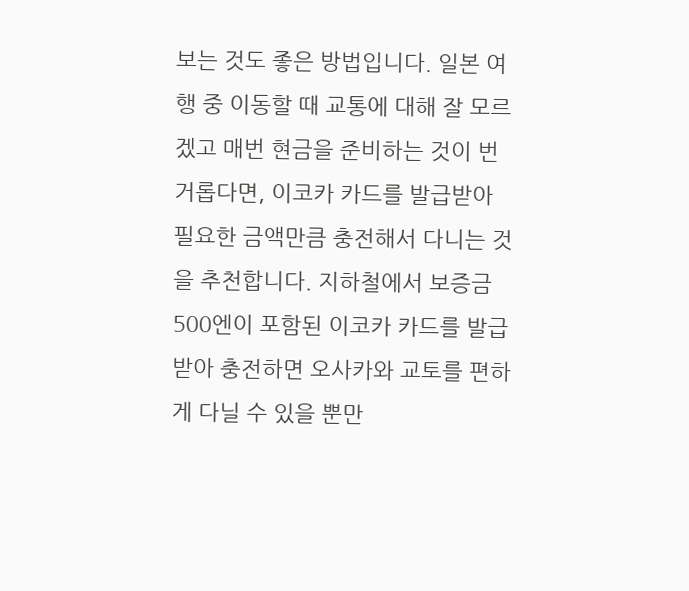보는 것도 좋은 방법입니다. 일본 여행 중 이동할 때 교통에 대해 잘 모르겠고 매번 현금을 준비하는 것이 번거롭다면, 이코카 카드를 발급받아 필요한 금액만큼 충전해서 다니는 것을 추천합니다. 지하철에서 보증금 500엔이 포함된 이코카 카드를 발급받아 충전하면 오사카와 교토를 편하게 다닐 수 있을 뿐만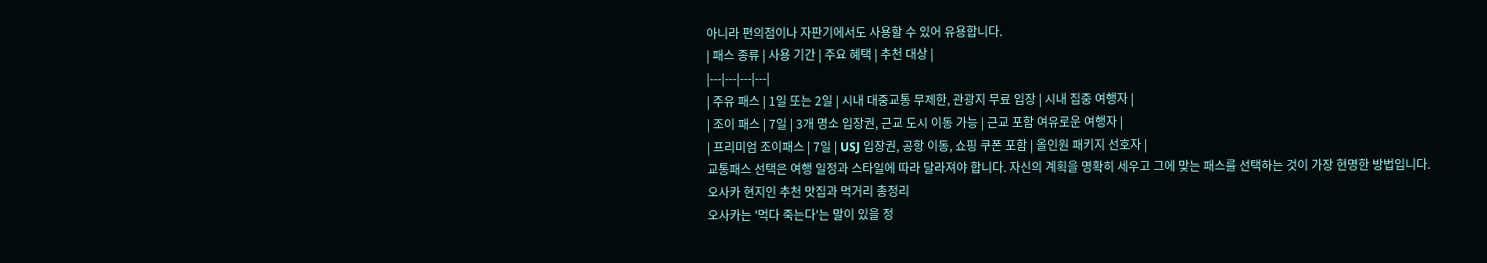아니라 편의점이나 자판기에서도 사용할 수 있어 유용합니다.
| 패스 종류 | 사용 기간 | 주요 혜택 | 추천 대상 |
|---|---|---|---|
| 주유 패스 | 1일 또는 2일 | 시내 대중교통 무제한, 관광지 무료 입장 | 시내 집중 여행자 |
| 조이 패스 | 7일 | 3개 명소 입장권, 근교 도시 이동 가능 | 근교 포함 여유로운 여행자 |
| 프리미엄 조이패스 | 7일 | USJ 입장권, 공항 이동, 쇼핑 쿠폰 포함 | 올인원 패키지 선호자 |
교통패스 선택은 여행 일정과 스타일에 따라 달라져야 합니다. 자신의 계획을 명확히 세우고 그에 맞는 패스를 선택하는 것이 가장 현명한 방법입니다.
오사카 현지인 추천 맛집과 먹거리 총정리
오사카는 '먹다 죽는다'는 말이 있을 정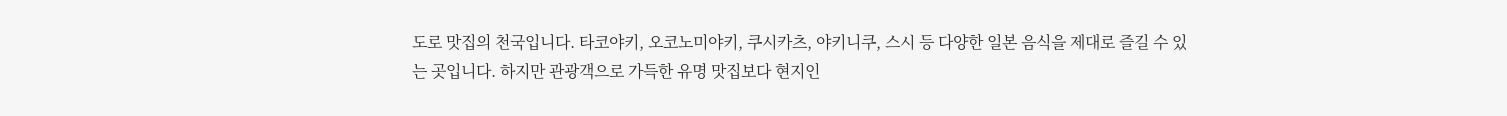도로 맛집의 천국입니다. 타코야키, 오코노미야키, 쿠시카츠, 야키니쿠, 스시 등 다양한 일본 음식을 제대로 즐길 수 있는 곳입니다. 하지만 관광객으로 가득한 유명 맛집보다 현지인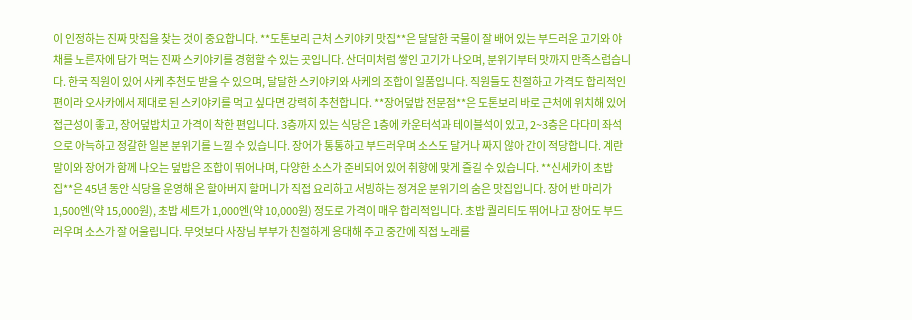이 인정하는 진짜 맛집을 찾는 것이 중요합니다. **도톤보리 근처 스키야키 맛집**은 달달한 국물이 잘 배어 있는 부드러운 고기와 야채를 노른자에 담가 먹는 진짜 스키야키를 경험할 수 있는 곳입니다. 산더미처럼 쌓인 고기가 나오며, 분위기부터 맛까지 만족스럽습니다. 한국 직원이 있어 사케 추천도 받을 수 있으며, 달달한 스키야키와 사케의 조합이 일품입니다. 직원들도 친절하고 가격도 합리적인 편이라 오사카에서 제대로 된 스키야키를 먹고 싶다면 강력히 추천합니다. **장어덮밥 전문점**은 도톤보리 바로 근처에 위치해 있어 접근성이 좋고, 장어덮밥치고 가격이 착한 편입니다. 3층까지 있는 식당은 1층에 카운터석과 테이블석이 있고, 2~3층은 다다미 좌석으로 아늑하고 정갈한 일본 분위기를 느낄 수 있습니다. 장어가 통통하고 부드러우며 소스도 달거나 짜지 않아 간이 적당합니다. 계란말이와 장어가 함께 나오는 덮밥은 조합이 뛰어나며, 다양한 소스가 준비되어 있어 취향에 맞게 즐길 수 있습니다. **신세카이 초밥집**은 45년 동안 식당을 운영해 온 할아버지 할머니가 직접 요리하고 서빙하는 정겨운 분위기의 숨은 맛집입니다. 장어 반 마리가 1,500엔(약 15,000원), 초밥 세트가 1,000엔(약 10,000원) 정도로 가격이 매우 합리적입니다. 초밥 퀄리티도 뛰어나고 장어도 부드러우며 소스가 잘 어울립니다. 무엇보다 사장님 부부가 친절하게 응대해 주고 중간에 직접 노래를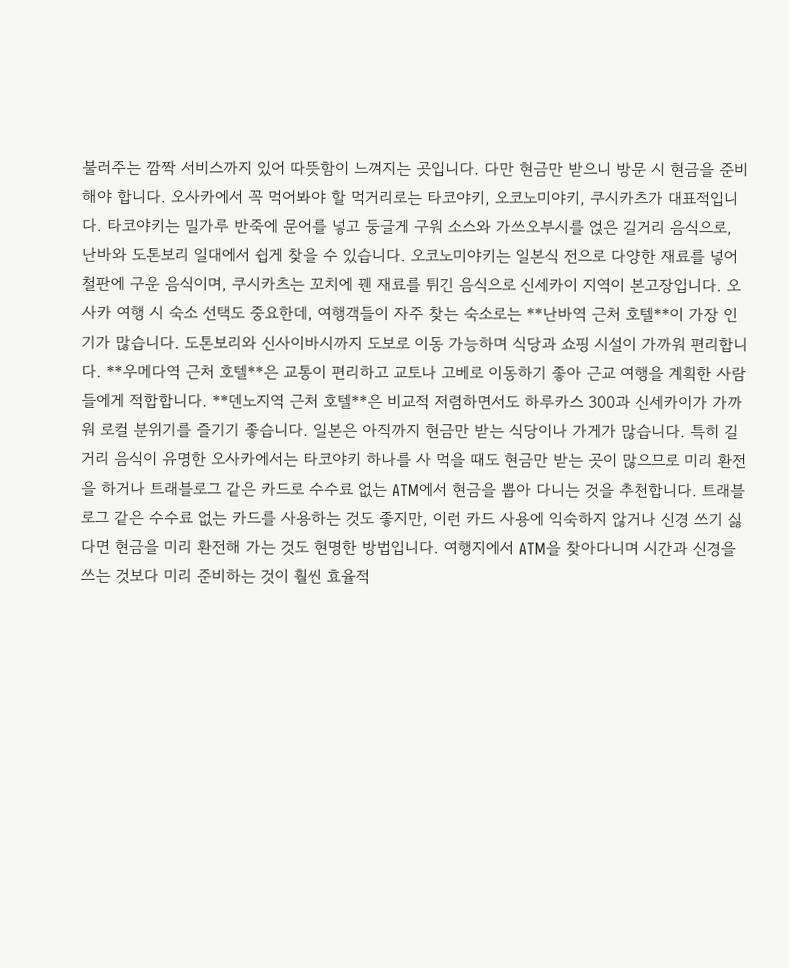불러주는 깜짝 서비스까지 있어 따뜻함이 느껴지는 곳입니다. 다만 현금만 받으니 방문 시 현금을 준비해야 합니다. 오사카에서 꼭 먹어봐야 할 먹거리로는 타코야키, 오코노미야키, 쿠시카츠가 대표적입니다. 타코야키는 밀가루 반죽에 문어를 넣고 둥글게 구워 소스와 가쓰오부시를 얹은 길거리 음식으로, 난바와 도톤보리 일대에서 쉽게 찾을 수 있습니다. 오코노미야키는 일본식 전으로 다양한 재료를 넣어 철판에 구운 음식이며, 쿠시카츠는 꼬치에 꿴 재료를 튀긴 음식으로 신세카이 지역이 본고장입니다. 오사카 여행 시 숙소 선택도 중요한데, 여행객들이 자주 찾는 숙소로는 **난바역 근처 호텔**이 가장 인기가 많습니다. 도톤보리와 신사이바시까지 도보로 이동 가능하며 식당과 쇼핑 시설이 가까워 편리합니다. **우메다역 근처 호텔**은 교통이 편리하고 교토나 고베로 이동하기 좋아 근교 여행을 계획한 사람들에게 적합합니다. **덴노지역 근처 호텔**은 비교적 저렴하면서도 하루카스 300과 신세카이가 가까워 로컬 분위기를 즐기기 좋습니다. 일본은 아직까지 현금만 받는 식당이나 가게가 많습니다. 특히 길거리 음식이 유명한 오사카에서는 타코야키 하나를 사 먹을 때도 현금만 받는 곳이 많으므로 미리 환전을 하거나 트래블로그 같은 카드로 수수료 없는 ATM에서 현금을 뽑아 다니는 것을 추천합니다. 트래블로그 같은 수수료 없는 카드를 사용하는 것도 좋지만, 이런 카드 사용에 익숙하지 않거나 신경 쓰기 싫다면 현금을 미리 환전해 가는 것도 현명한 방법입니다. 여행지에서 ATM을 찾아다니며 시간과 신경을 쓰는 것보다 미리 준비하는 것이 훨씬 효율적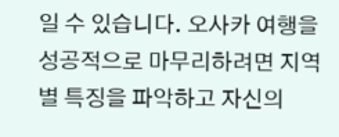일 수 있습니다. 오사카 여행을 성공적으로 마무리하려면 지역별 특징을 파악하고 자신의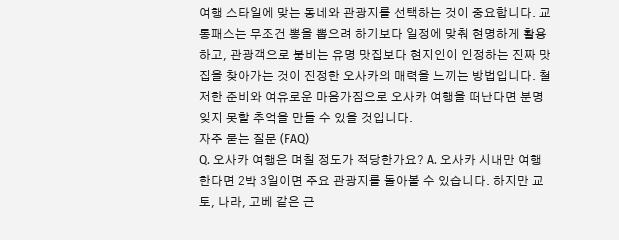여행 스타일에 맞는 동네와 관광지를 선택하는 것이 중요합니다. 교통패스는 무조건 뽕을 뽑으려 하기보다 일정에 맞춰 현명하게 활용하고, 관광객으로 붐비는 유명 맛집보다 현지인이 인정하는 진짜 맛집을 찾아가는 것이 진정한 오사카의 매력을 느끼는 방법입니다. 철저한 준비와 여유로운 마음가짐으로 오사카 여행을 떠난다면 분명 잊지 못할 추억을 만들 수 있을 것입니다.
자주 묻는 질문 (FAQ)
Q. 오사카 여행은 며칠 정도가 적당한가요? A. 오사카 시내만 여행한다면 2박 3일이면 주요 관광지를 돌아볼 수 있습니다. 하지만 교토, 나라, 고베 같은 근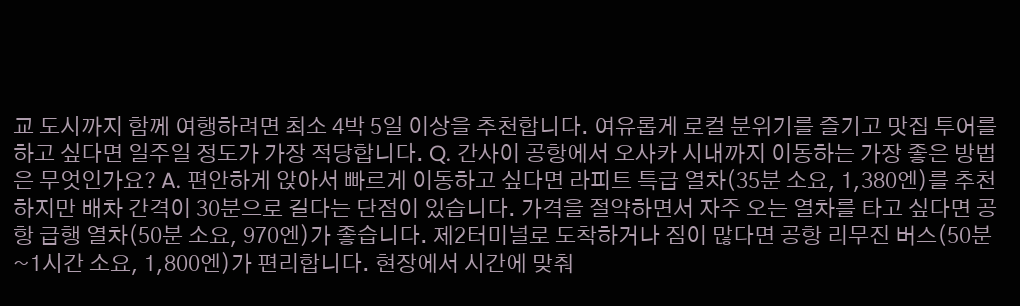교 도시까지 함께 여행하려면 최소 4박 5일 이상을 추천합니다. 여유롭게 로컬 분위기를 즐기고 맛집 투어를 하고 싶다면 일주일 정도가 가장 적당합니다. Q. 간사이 공항에서 오사카 시내까지 이동하는 가장 좋은 방법은 무엇인가요? A. 편안하게 앉아서 빠르게 이동하고 싶다면 라피트 특급 열차(35분 소요, 1,380엔)를 추천하지만 배차 간격이 30분으로 길다는 단점이 있습니다. 가격을 절약하면서 자주 오는 열차를 타고 싶다면 공항 급행 열차(50분 소요, 970엔)가 좋습니다. 제2터미널로 도착하거나 짐이 많다면 공항 리무진 버스(50분~1시간 소요, 1,800엔)가 편리합니다. 현장에서 시간에 맞춰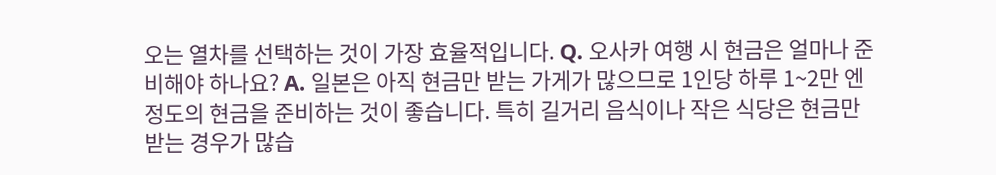오는 열차를 선택하는 것이 가장 효율적입니다. Q. 오사카 여행 시 현금은 얼마나 준비해야 하나요? A. 일본은 아직 현금만 받는 가게가 많으므로 1인당 하루 1~2만 엔 정도의 현금을 준비하는 것이 좋습니다. 특히 길거리 음식이나 작은 식당은 현금만 받는 경우가 많습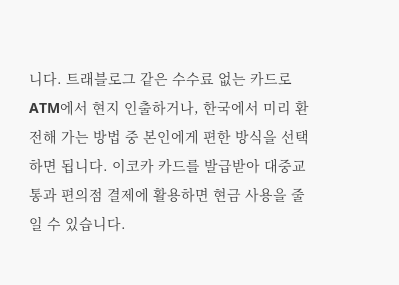니다. 트래블로그 같은 수수료 없는 카드로 ATM에서 현지 인출하거나, 한국에서 미리 환전해 가는 방법 중 본인에게 편한 방식을 선택하면 됩니다. 이코카 카드를 발급받아 대중교통과 편의점 결제에 활용하면 현금 사용을 줄일 수 있습니다.